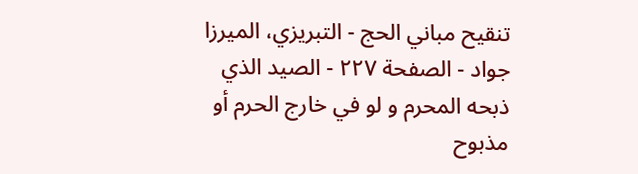تنقيح مباني الحج - التبريزي، الميرزا جواد - الصفحة ٢٢٧ - الصيد الذي ذبحه المحرم و لو في خارج الحرم أو مذبوح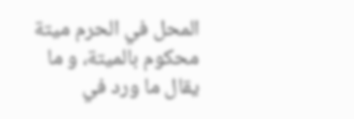المحل في الحرم ميتة
محكوم بالميتة، و ما يقال ما ورد في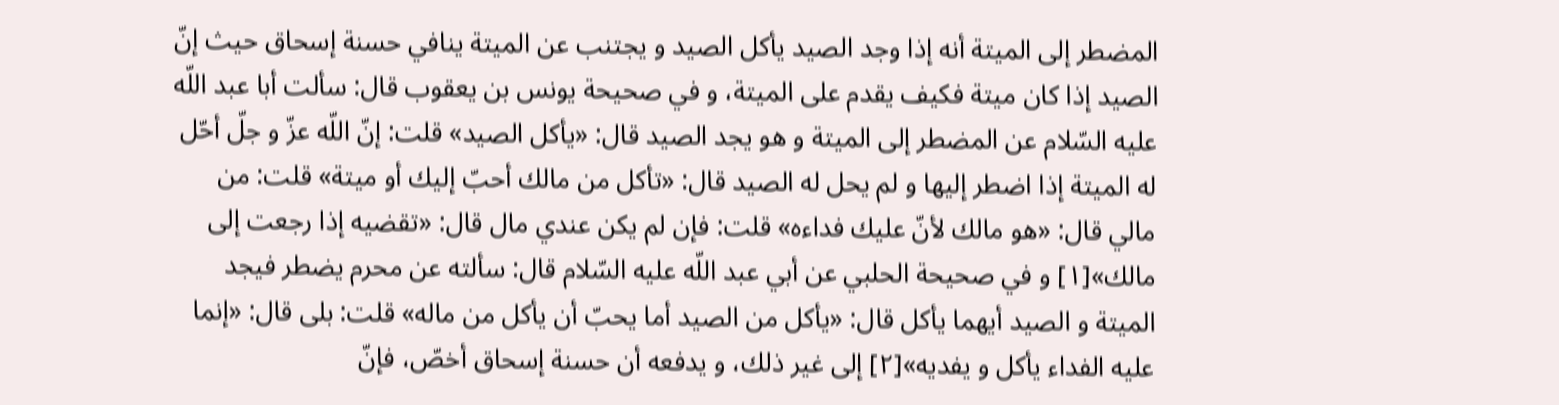المضطر إلى الميتة أنه إذا وجد الصيد يأكل الصيد و يجتنب عن الميتة ينافي حسنة إسحاق حيث إنّ الصيد إذا كان ميتة فكيف يقدم على الميتة، و في صحيحة يونس بن يعقوب قال: سألت أبا عبد اللّه عليه السّلام عن المضطر إلى الميتة و هو يجد الصيد قال: «يأكل الصيد» قلت: إنّ اللّه عزّ و جلّ أحّل له الميتة إذا اضطر إليها و لم يحل له الصيد قال: «تأكل من مالك أحبّ إليك أو ميتة» قلت: من مالي قال: «هو مالك لأنّ عليك فداءه» قلت: فإن لم يكن عندي مال قال: «تقضيه إذا رجعت إلى مالك»[١] و في صحيحة الحلبي عن أبي عبد اللّه عليه السّلام قال: سألته عن محرم يضطر فيجد الميتة و الصيد أيهما يأكل قال: «يأكل من الصيد أما يحبّ أن يأكل من ماله» قلت: بلى قال: «إنما عليه الفداء يأكل و يفديه»[٢] إلى غير ذلك، و يدفعه أن حسنة إسحاق أخصّ، فإنّ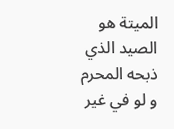الميتة هو الصيد الذي ذبحه المحرم و لو في غير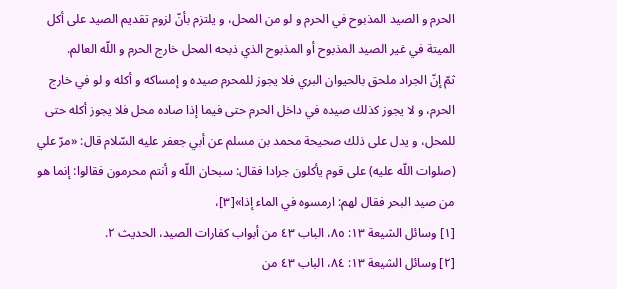الحرم و الصيد المذبوح في الحرم و لو من المحل، و يلتزم بأنّ لزوم تقديم الصيد على أكل الميتة في غير الصيد المذبوح أو المذبوح الذي ذبحه المحل خارج الحرم و اللّه العالم.
ثمّ إنّ الجراد ملحق بالحيوان البري فلا يجوز للمحرم صيده و إمساكه و أكله و لو في خارج الحرم، و لا يجوز كذلك صيده في داخل الحرم حتى فيما إذا صاده محل فلا يجوز أكله حتى للمحل، و يدل على ذلك صحيحة محمد بن مسلم عن أبي جعفر عليه السّلام قال: «مرّ علي (صلوات اللّه عليه) على قوم يأكلون جرادا فقال: سبحان اللّه و أنتم محرمون فقالوا: إنما هو من صيد البحر فقال لهم: ارمسوه في الماء إذا»[٣]،
[١] وسائل الشيعة ١٣: ٨٥، الباب ٤٣ من أبواب كفارات الصيد، الحديث ٢.
[٢] وسائل الشيعة ١٣: ٨٤، الباب ٤٣ من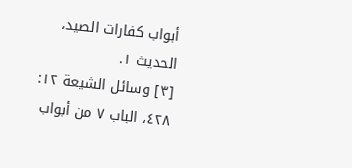أبواب كفارات الصيد، الحديث ١.
[٣] وسائل الشيعة ١٢: ٤٢٨، الباب ٧ من أبواب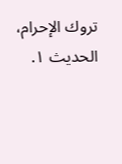تروك الإحرام، الحديث ١.